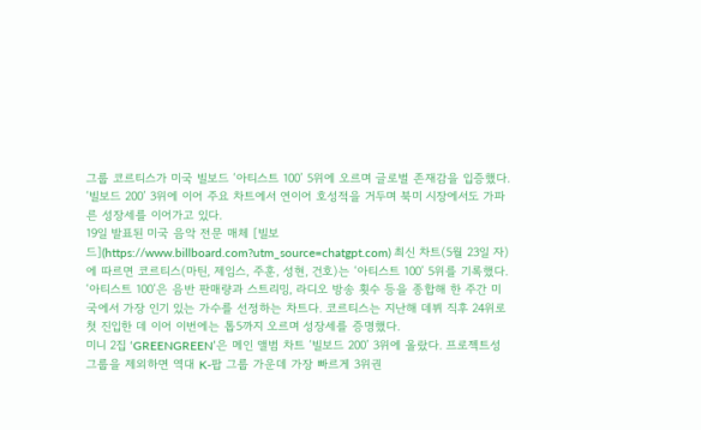그룹 코르티스가 미국 빌보드 ‘아티스트 100’ 5위에 오르며 글로벌 존재감을 입증했다. ‘빌보드 200’ 3위에 이어 주요 차트에서 연이어 호성적을 거두며 북미 시장에서도 가파른 성장세를 이어가고 있다.
19일 발표된 미국 음악 전문 매체 [빌보드](https://www.billboard.com?utm_source=chatgpt.com) 최신 차트(5월 23일 자)에 따르면 코르티스(마틴, 제임스, 주훈, 성현, 건호)는 ‘아티스트 100’ 5위를 기록했다.
‘아티스트 100’은 음반 판매량과 스트리밍, 라디오 방송 횟수 등을 종합해 한 주간 미국에서 가장 인기 있는 가수를 선정하는 차트다. 코르티스는 지난해 데뷔 직후 24위로 첫 진입한 데 이어 이번에는 톱5까지 오르며 성장세를 증명했다.
미니 2집 ‘GREENGREEN’은 메인 앨범 차트 ‘빌보드 200’ 3위에 올랐다. 프로젝트성 그룹을 제외하면 역대 K-팝 그룹 가운데 가장 빠르게 3위권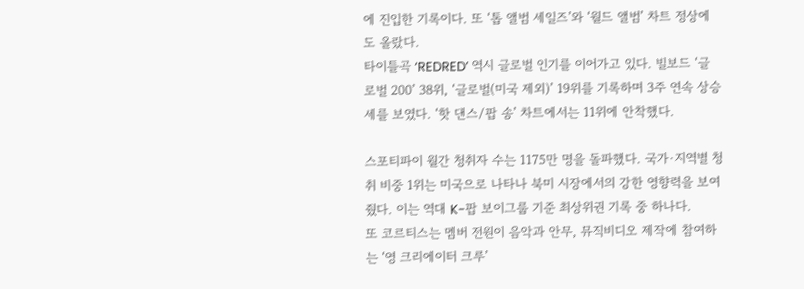에 진입한 기록이다. 또 ‘톱 앨범 세일즈’와 ‘월드 앨범’ 차트 정상에도 올랐다.
타이틀곡 ‘REDRED’ 역시 글로벌 인기를 이어가고 있다. 빌보드 ‘글로벌 200’ 38위, ‘글로벌(미국 제외)’ 19위를 기록하며 3주 연속 상승세를 보였다. ‘핫 댄스/팝 송’ 차트에서는 11위에 안착했다.

스포티파이 월간 청취자 수는 1175만 명을 돌파했다. 국가·지역별 청취 비중 1위는 미국으로 나타나 북미 시장에서의 강한 영향력을 보여줬다. 이는 역대 K-팝 보이그룹 기준 최상위권 기록 중 하나다.
또 코르티스는 멤버 전원이 음악과 안무, 뮤직비디오 제작에 참여하는 ‘영 크리에이터 크루’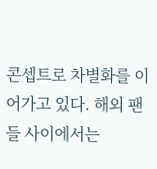콘셉트로 차별화를 이어가고 있다. 해외 팬들 사이에서는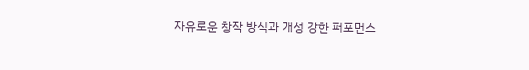자유로운 창작 방식과 개성 강한 퍼포먼스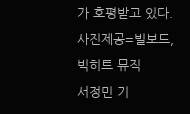가 호평받고 있다.
사진제공=빌보드, 빅히트 뮤직
서정민 기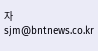자 sjm@bntnews.co.kr